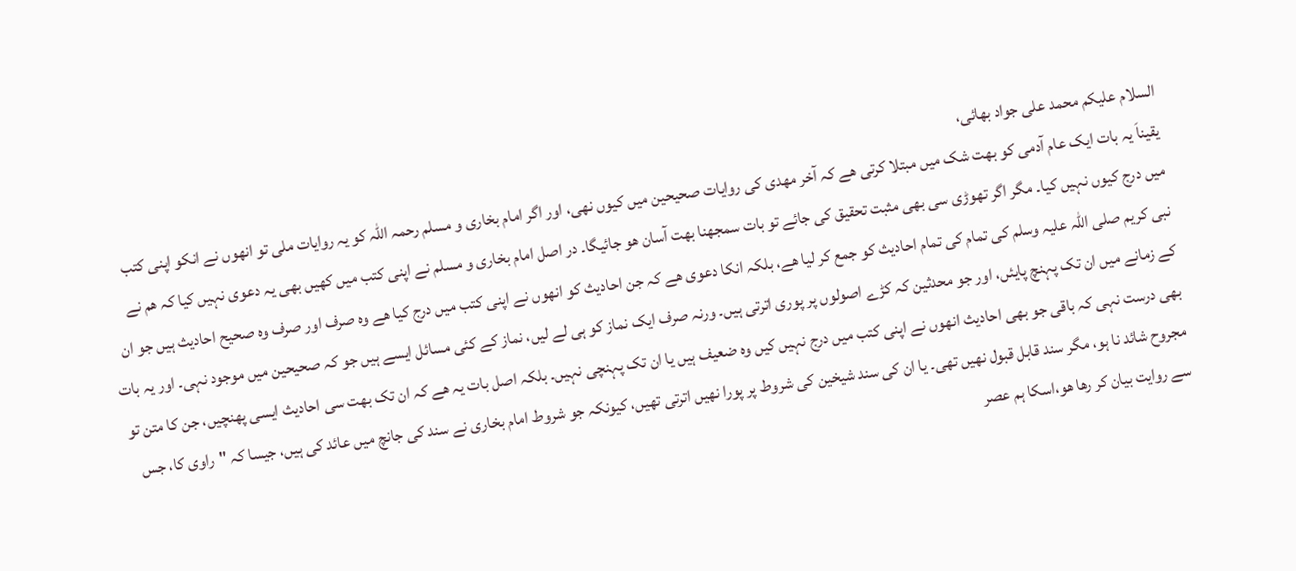السلام علیکم محمد علی جواد بھائی،
یقیناَ یہ بات ایک عام آدمی کو بھت شک میں مبتلا کرتی ھے کہ آخر مھدی کی روایات صحیحین میں کیوں نھی، اور اگر امام بخاری و مسلم رحمہ اللہ کو یہ روایات ملی تو انھوں نے انکو اپنی کتب میں درج کیوں نہیں کیا۔ مگر اگر تھوڑی سی بھی مثبت تحقیق کی جائے تو بات سمجھنا بھت آسان ھو جائیگا۔ در اصل امام بخاری و مسلم نے اپنی کتب میں کھیں بھی یہ دعوی نہیں کیا کہ ھم نے نبی کریم صلی اللہ علیہ وسلم کی تمام کی تمام احادیث کو جمع کر لیا ھے، بلکہ انکا دعوی ھے کہ جن احادیث کو انھوں نے اپنی کتب میں درج کیا ھے وہ صرف اور صرف وہ صحیح احادیث ہیں جو ان کے زمانے میں ان تک پہنچ پایئں، اور جو محدثین کہ کڑے اصولوں پر پوری اترتی ہیں۔ ورنہ صرف ایک نماز کو ہی لے لیں، نماز کے کئی مسائل ایسے ہیں جو کہ صحیحین میں موجود نہی۔ اور یہ بات بھی درست نہی کہ باقی جو بھی احادیث انھوں نے اپنی کتب میں درج نہیں کیں وہ ضعیف ہیں یا ان تک پہنچی نہیں۔ بلکہ اصل بات یہ ھے کہ ان تک بھت سی احادیث ایسی پھنچیں، جن کا متن تو مجروح شائد نا ہو، مگر سند قابل قبول نھیں تھی۔ یا ان کی سند شیخین کی شروط پر پورا نھیں اترتی تھیں، کیونکہ جو شروط امام بخاری نے سند کی جانچ میں عائد کی ہیں، جیسا کہ "راوی کا، جس سے روایت بیان کر رھا ھو،اسکا ہم عصر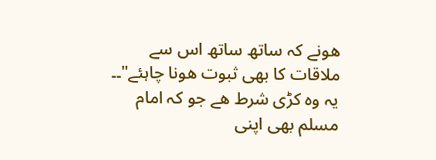ھونے کہ ساتھ ساتھ اس سے ملاقات کا بھی ثبوت ھونا چاہئے"۔۔ یہ وہ کڑی شرط ھے جو کہ امام مسلم بھی اپنی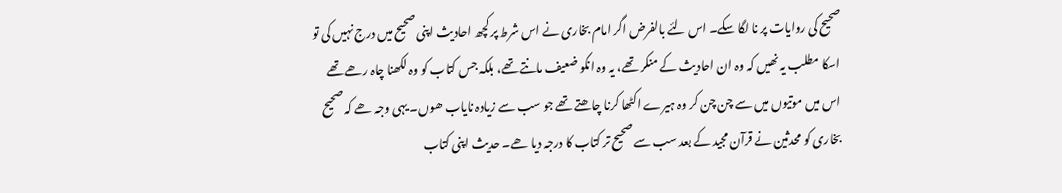صحیح کی روایات پر نا لگا سکے۔ اس لئے بالفرض اگر امام بخاری نے اس شرط پر کچھ احادیث اپنی صحیح میں درج نہیں کی تو اسکا مطلب یہ نھیں کہ وہ ان احادیث کے منکر تھے، یہ وہ انکو ضعیف مانتے تھے، بلکہ جس کتاب کو وہ لکھنا چاہ رھے تھے اس میں موتیوں میں سے چن چن کر وہ ہیرے اکٹھا کرنا چاھتے تھے جو سب سے زیادہ نایاب ھوں۔ یہی وجہ ھے کہ صحیح بخاری کو محدثین نے قرآن مجید کے بعد سب سے صحیح تر کتاب کا درجہ دیا ھے۔ حدیث اپنی کتاب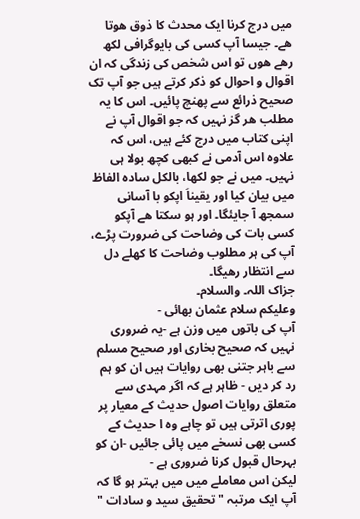میں درج کرنا ایک محدث کا ذوق ھوتا ھے۔ جیسا آپ کسی کی بایوگرافی لکھ رھے ھوں تو اس شخص کی زندگی کہ ان اقوال و احوال کو ذکر کرتے ہیں جو آپ تک صحیح ذرائع سے پھنچ پائیں۔ اس کا یہ مطلب ھر گز نہیں کہ جو اقوال آپ نے اپنی کتاب میں درج کئے ہیں، اس کہ علاوہ اس آدمی نے کبھی کچھ بولا ہی نہیں۔ میں نے جو لکھا، بالکل سادہ الفاظ میں بیان کیا اور یقیناَ اپکو با آسانی سمجھ آ جایئگا۔ اور ہو سکتا ھے آپکو کسی بات کی وضاحت کی ضرورت پڑے، آپ کی ہر مطلوب وضاحت کا کھلے دل سے انتظار رھیگا۔
جزاک اللہ۔ والسلام۔
وعلیکم سلام عثمان بھائی -
آپ کی باتوں میں وزن ہے -یہ ضروری نہیں کہ صحیح بخاری اور صحیح مسلم سے باہر جتنی بھی روایات ہیں ان کو ہم رد کر دیں - ظاہر ہے کہ اگر مہدی سے متعلق روایات اصول حدیث کے معیار پر پوری اترتی ہیں تو چاہے وہ ا حدیث کے کسی بھی نسخے میں پائی جائیں -ان کو بہرحال قبول کرنا ضروری ہے -
لیکن اس معاملے میں میں بہتر ہو گا کہ آپ ایک مرتبہ "تحقیق سید و سادات "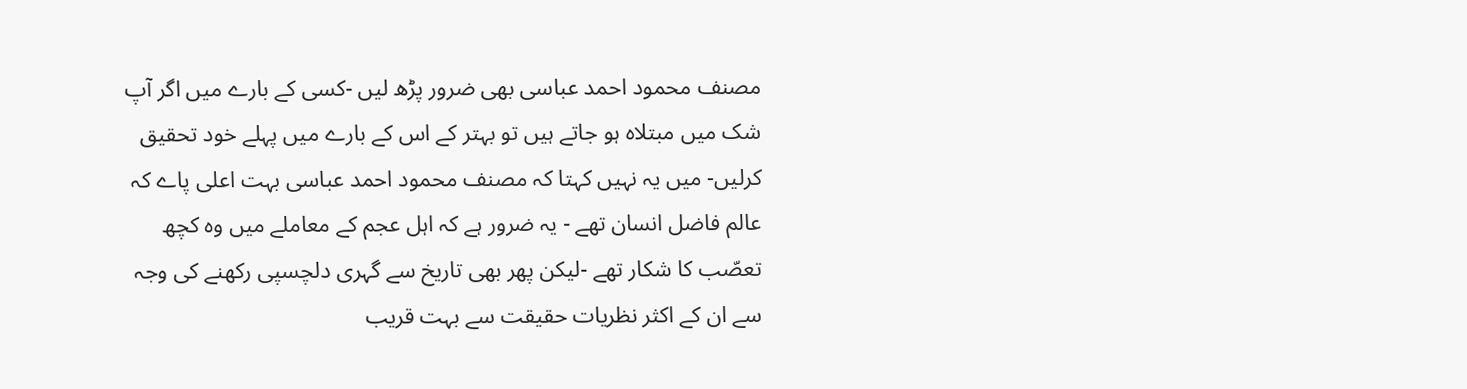مصنف محمود احمد عباسی بھی ضرور پڑھ لیں -کسی کے بارے میں اگر آپ شک میں مبتلاہ ہو جاتے ہیں تو بہتر کے اس کے بارے میں پہلے خود تحقیق کرلیں- میں یہ نہیں کہتا کہ مصنف محمود احمد عباسی بہت اعلی پاے کہ عالم فاضل انسان تھے - یہ ضرور ہے کہ اہل عجم کے معاملے میں وہ کچھ تعصّب کا شکار تھے -لیکن پھر بھی تاریخ سے گہری دلچسپی رکھنے کی وجہ سے ان کے اکثر نظریات حقیقت سے بہت قریب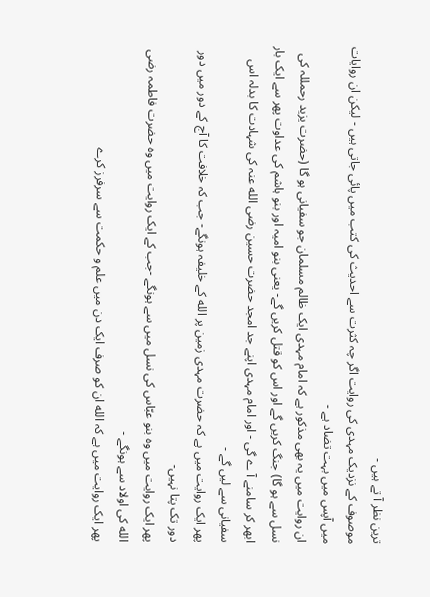ترین نظر آ تے ہیں -
موصوف کے نزدیک مہدی کی روایت اگر چہ کثرت سے احدیث کی کتب میں پائی جاتی ہیں - لیکن ان روایات میں آپس میں بہت تضاد ہے -
ان روایت میں یہ بھی مذکور ہے کہ امام مہدی ایک ظالم مسلمان جو سفیانی ہو گا (حضرت یزید رحمللہ کی نسل سے ہو گا) جنگ کریں گے اور اس کو قتل کریں گے- یعنی بنو امیہ اور بنو ہاشم کی عداوت پھر سے ایک بار ابھر کر سامنے آ ے گی - اور امام مہدی اپنے جد امجد حضرت حسین رضی الله عنہ کی شہادت کا بدلہ اس سفیانی سے لیں گے -
پھر ایک روایت میں ہے کہ حضرت مہدی زمین پر الله کے خلیفہ ہونگے- جب کہ خلافت کا آج کے دور میں دور دور تک پتا نہیں-
پھر ایک روایت میں وہ بنو عبّاس کی نسل میں سے ہونگے -جب کے ایک روایت میں وہ حضرت فاطمہ رضی الله کی اولاد سے ہونگے -
پھر ایک روایت میں ہے کہ الله ان کو صرف ایک دن میں علم و حکمت سے سرفرز کرے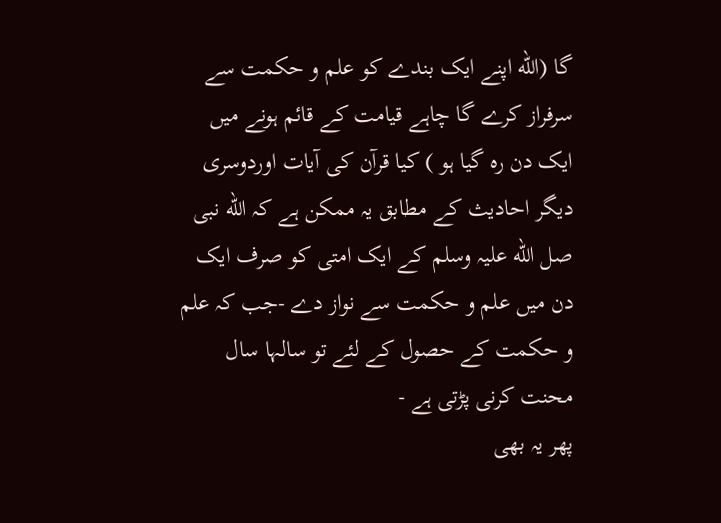گا (الله اپنے ایک بندے کو علم و حکمت سے سرفراز کرے گا چاہے قیامت کے قائم ہونے میں ایک دن رہ گیا ہو ) کیا قرآن کی آیات اوردوسری دیگر احادیث کے مطابق یہ ممکن ہے کہ الله نبی صل الله علیہ وسلم کے ایک امتی کو صرف ایک دن میں علم و حکمت سے نواز دے -جب کہ علم و حکمت کے حصول کے لئے تو سالہا سال محنت کرنی پڑتی ہے -
پھر یہ بھی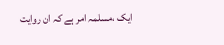ایک ،مسلمہ امر ہے کہ ان روایت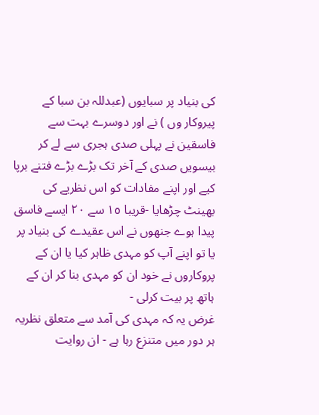کی بنیاد پر سبایوں (عبدللہ بن سبا کے پیروکار وں ) نے اور دوسرے بہت سے فاسقین نے پہلی صدی ہجری سے لے کر بیسویں صدی کے آخر تک بڑے بڑے فتنے برپا کیے اور اپنے مفادات کو اس نظریے کی بھینٹ چڑھایا -قریبا ١٥ سے ٢٠ ایسے فاسق پیدا ہوے جنھوں نے اس عقیدے کی بنیاد پر یا تو اپنے آپ کو مہدی ظاہر کیا یا ان کے پروکاروں نے خود ان کو مہدی بنا کر ان کے ہاتھ پر بیت کرلی -
غرض یہ کہ مہدی کی آمد سے متعلق نظریہ ہر دور میں متنزع رہا ہے - ان روایت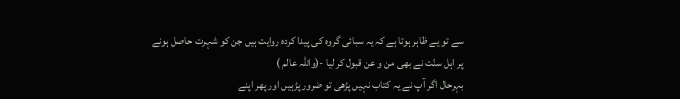سے تو یے ظاہر ہوتا ہے کہ یہ سبائی گروہ کی پیدا کردہ روایت ہیں جن کو شہرت حاصل ہونے پر اہل سنّت نے بھی من و عن قبول کر لیا -(واللہ عالم )
بہرحال اگر آپ نے یہ کتاب نہیں پڑھی تو ضرور پڑہیں اور پھر اپنے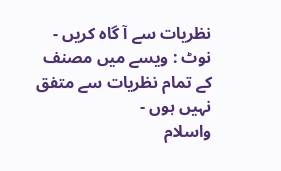نظریات سے آ گاہ کریں -
نوٹ : ویسے میں مصنف کے تمام نظریات سے متفق نہیں ہوں -
واسلام